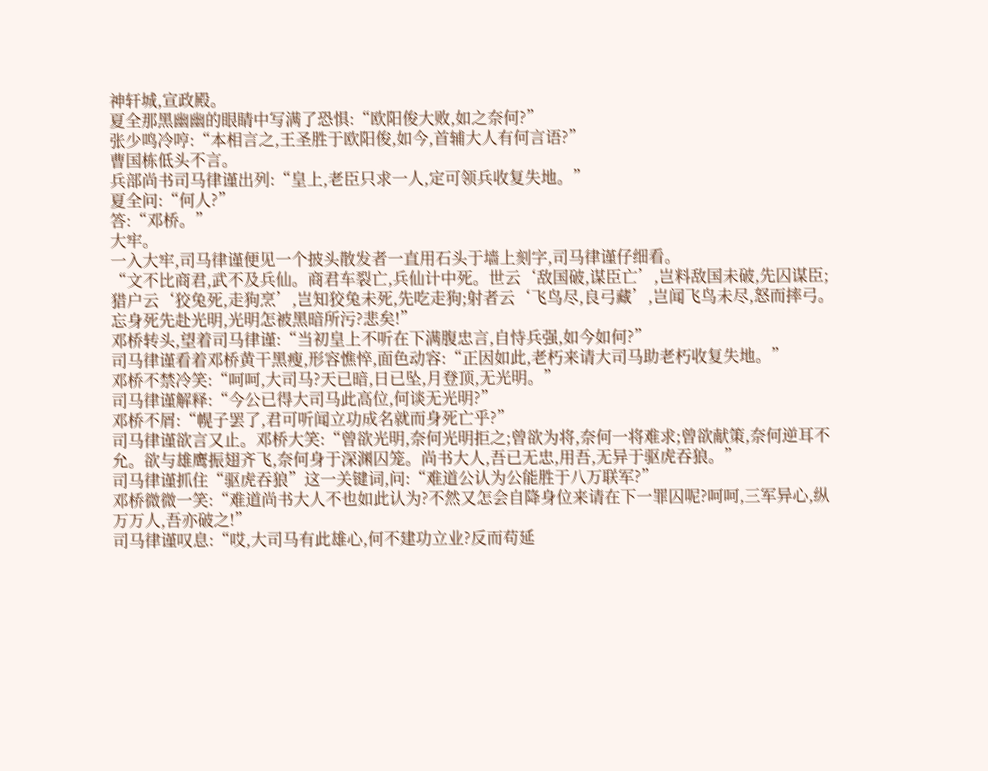神轩城,宣政殿。
夏全那黑幽幽的眼睛中写满了恐惧:“欧阳俊大败,如之奈何?”
张少鸣冷哼:“本相言之,王圣胜于欧阳俊,如今,首辅大人有何言语?”
曹国栋低头不言。
兵部尚书司马律谨出列:“皇上,老臣只求一人,定可领兵收复失地。”
夏全问:“何人?”
答:“邓桥。”
大牢。
一入大牢,司马律谨便见一个披头散发者一直用石头于墙上刻字,司马律谨仔细看。
“文不比商君,武不及兵仙。商君车裂亡,兵仙计中死。世云‘敌国破,谋臣亡’,岂料敌国未破,先囚谋臣;猎户云‘狡兔死,走狗烹’,岂知狡兔未死,先吃走狗;射者云‘飞鸟尽,良弓藏’,岂闻飞鸟未尽,怒而摔弓。忘身死先赴光明,光明怎被黑暗所污?悲矣!”
邓桥转头,望着司马律谨:“当初皇上不听在下满腹忠言,自恃兵强,如今如何?”
司马律谨看着邓桥黄干黑瘦,形容憔悴,面色动容:“正因如此,老朽来请大司马助老朽收复失地。”
邓桥不禁冷笑:“呵呵,大司马?天已暗,日已坠,月登顶,无光明。”
司马律谨解释:“今公已得大司马此高位,何谈无光明?”
邓桥不屑:“幌子罢了,君可听闻立功成名就而身死亡乎?”
司马律谨欲言又止。邓桥大笑:“曾欲光明,奈何光明拒之;曾欲为将,奈何一将难求;曾欲献策,奈何逆耳不允。欲与雄鹰振翅齐飞,奈何身于深渊囚笼。尚书大人,吾已无忠,用吾,无异于驱虎吞狼。”
司马律谨抓住“驱虎吞狼”这一关键词,问:“难道公认为公能胜于八万联军?”
邓桥微微一笑:“难道尚书大人不也如此认为?不然又怎会自降身位来请在下一罪囚呢?呵呵,三军异心,纵万万人,吾亦破之!”
司马律谨叹息:“哎,大司马有此雄心,何不建功立业?反而苟延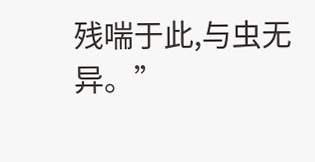残喘于此,与虫无异。”